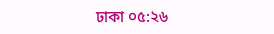ঢাকা ০৫:২৬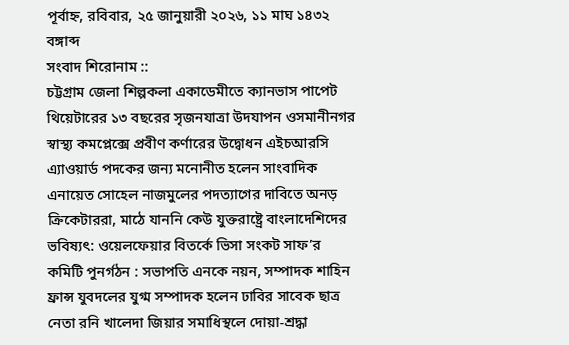পূর্বাহ্ন, রবিবার, ২৫ জানুয়ারী ২০২৬, ১১ মাঘ ১৪৩২ বঙ্গাব্দ
সংবাদ শিরোনাম ::
চট্টগ্রাম জেলা শিল্পকলা একাডেমীতে ক্যানভাস পাপেট থিয়েটারের ১৩ বছরের সৃজনযাত্রা উদযাপন ওসমানীনগর স্বাস্থ্য কমপ্লেক্সে প্রবীণ কর্ণারের উদ্বোধন এইচআরসি এ্যাওয়ার্ড পদকের জন্য মনোনীত হলেন সাংবাদিক এনায়েত সোহেল নাজমুলের পদত্যাগের দাবিতে অনড় ক্রিকেটাররা, মাঠে যাননি কেউ যুক্তরাষ্ট্রে বাংলাদেশিদের ভবিষ্যৎ: ওয়েলফেয়ার বিতর্কে ভিসা সংকট সাফ’র কমিটি পুনর্গঠন : সভাপতি এনকে নয়ন, সম্পাদক শাহিন ফ্রান্স যুবদলের যুগ্ম সম্পাদক হলেন ঢাবির সাবেক ছাত্র নেতা রনি খালেদা জিয়ার সমাধিস্থলে দোয়া-শ্রদ্ধা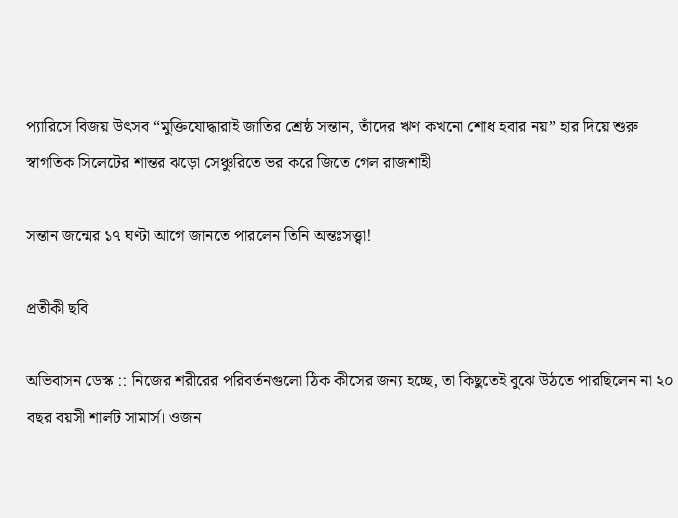প্যারিসে বিজয় উৎসব “মুক্তিযোদ্ধারাই জাতির শ্রেষ্ঠ সন্তান, তাঁদের ঋণ কখনো শোধ হবার নয়” হার দিয়ে শুরু স্বাগতিক সিলেটের শান্তর ঝড়ো সেঞ্চুরিতে ভর করে জিতে গেল রাজশাহী

সন্তান জন্মের ১৭ ঘণ্টা আগে জানতে পারলেন তিনি অন্তঃসত্ত্বা!

প্রতীকী ছবি

অভিবাসন ডেস্ক :: নিজের শরীরের পরিবর্তনগুলো ঠিক কীসের জন্য হচ্ছে, তা কিছুতেই বুঝে উঠতে পারছিলেন না ২০ বছর বয়সী শার্লট সামার্স। ওজন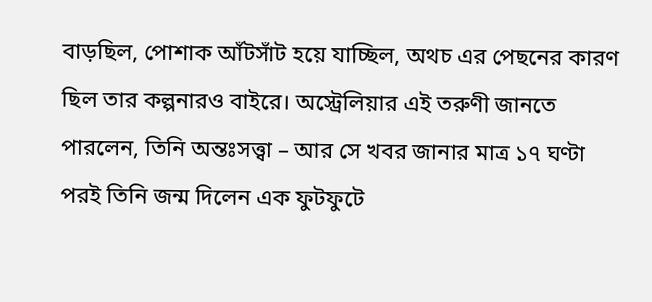বাড়ছিল, পোশাক আঁটসাঁট হয়ে যাচ্ছিল, অথচ এর পেছনের কারণ ছিল তার কল্পনারও বাইরে। অস্ট্রেলিয়ার এই তরুণী জানতে পারলেন, তিনি অন্তঃসত্ত্বা – আর সে খবর জানার মাত্র ১৭ ঘণ্টা পরই তিনি জন্ম দিলেন এক ফুটফুটে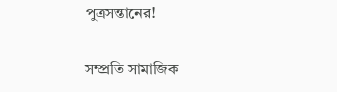পুত্রসন্তানের!

সম্প্রতি সামাজিক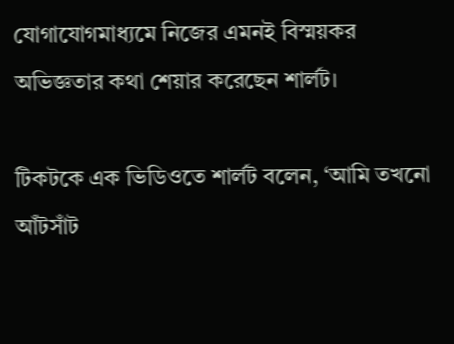যোগাযোগমাধ্যমে নিজের এমনই বিস্ময়কর অভিজ্ঞতার কথা শেয়ার করেছেন শার্লট।

টিকটকে এক ভিডিওতে শার্লট বলেন, ‘আমি তখনো আঁটসাঁট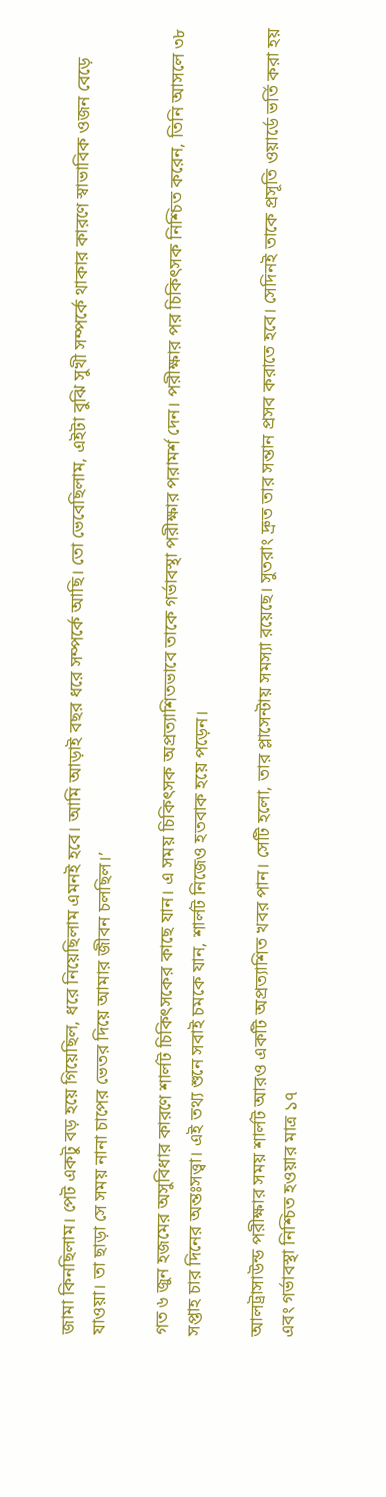জামা কিনছিলাম। পেট একটু বড় হয়ে গিয়েছিল, ধরে নিয়েছিলাম এমনই হবে। আমি আড়াই বছর ধরে সম্পর্কে আছি। তো ভেবেছিলাম, এইটা বুঝি সুখী সম্পর্কে থাকার কারণে স্বাভাবিক ওজন বেড়ে যাওয়া। তা ছাড়া সে সময় নানা চাপের ভেতর দিয়ে আমার জীবন চলছিল।’

গত ৬ জুন হজমের অসুবিধার কারণে শার্লট চিকিৎসকের কাছে যান। এ সময় চিকিৎসক অপ্রত্যাশিতভাবে তাকে গর্ভাবস্থা পরীক্ষার পরামর্শ দেন। পরীক্ষার পর চিকিৎসক নিশ্চিত করেন, তিনি আসলে ৩৮ সপ্তাহ চার দিনের অন্তঃসত্ত্বা। এই তথ্য শুনে সবাই চমকে যান, শার্লট নিজেও হতবাক হয়ে পড়েন।

আলট্রাসাউন্ড পরীক্ষার সময় শার্লট আরও একটি অপ্রত্যাশিত খবর পান। সেটি হলো, তার প্লাসেন্টায় সমস্যা রয়েছে। সুতরাং দ্রুত তার সন্তান প্রসব করাতে হবে। সেদিনই তাকে প্রসূতি ওয়ার্ডে ভর্তি করা হয় এবং গর্ভাবস্থা নিশ্চিত হওয়ার মাত্র ১৭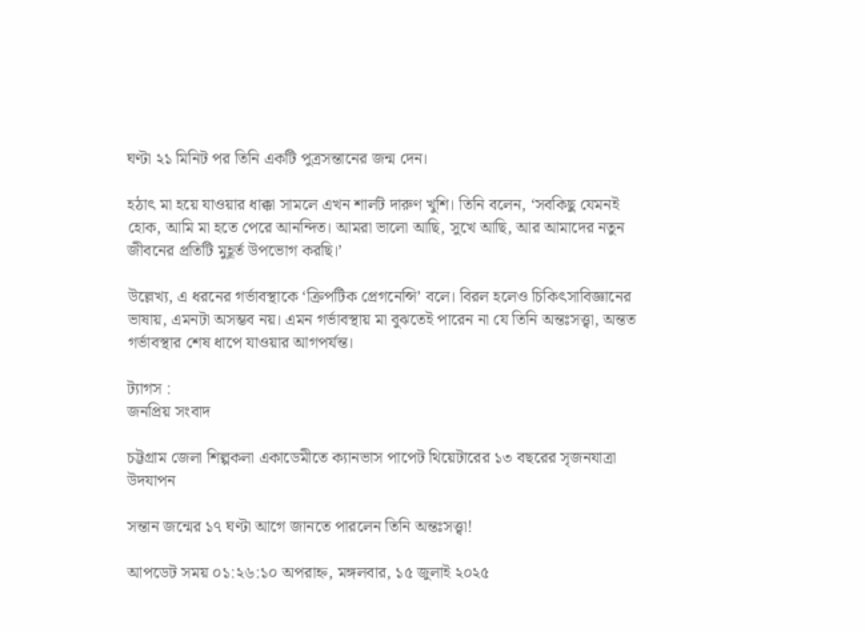ঘণ্টা ২১ মিনিট পর তিনি একটি পুত্রসন্তানের জন্ম দেন।

হঠাৎ মা হয়ে যাওয়ার ধাক্কা সামলে এখন শার্লট দারুণ খুশি। তিনি বলেন, ‘সবকিছু যেমনই হোক, আমি মা হতে পেরে আনন্দিত। আমরা ভালো আছি, সুখে আছি, আর আমাদের নতুন জীবনের প্রতিটি মুহূর্ত উপভোগ করছি।’

উল্লেখ্য, এ ধরনের গর্ভাবস্থাকে ‘ক্রিপটিক প্রেগনেন্সি’ বলে। বিরল হলেও চিকিৎসাবিজ্ঞানের ভাষায়, এমনটা অসম্ভব নয়। এমন গর্ভাবস্থায় মা বুঝতেই পারেন না যে তিনি অন্তঃসত্ত্বা, অন্তত গর্ভাবস্থার শেষ ধাপে যাওয়ার আগপর্যন্ত।

ট্যাগস :
জনপ্রিয় সংবাদ

চট্টগ্রাম জেলা শিল্পকলা একাডেমীতে ক্যানভাস পাপেট থিয়েটারের ১৩ বছরের সৃজনযাত্রা উদযাপন

সন্তান জন্মের ১৭ ঘণ্টা আগে জানতে পারলেন তিনি অন্তঃসত্ত্বা!

আপডেট সময় ০১:২৬:১০ অপরাহ্ন, মঙ্গলবার, ১৫ জুলাই ২০২৫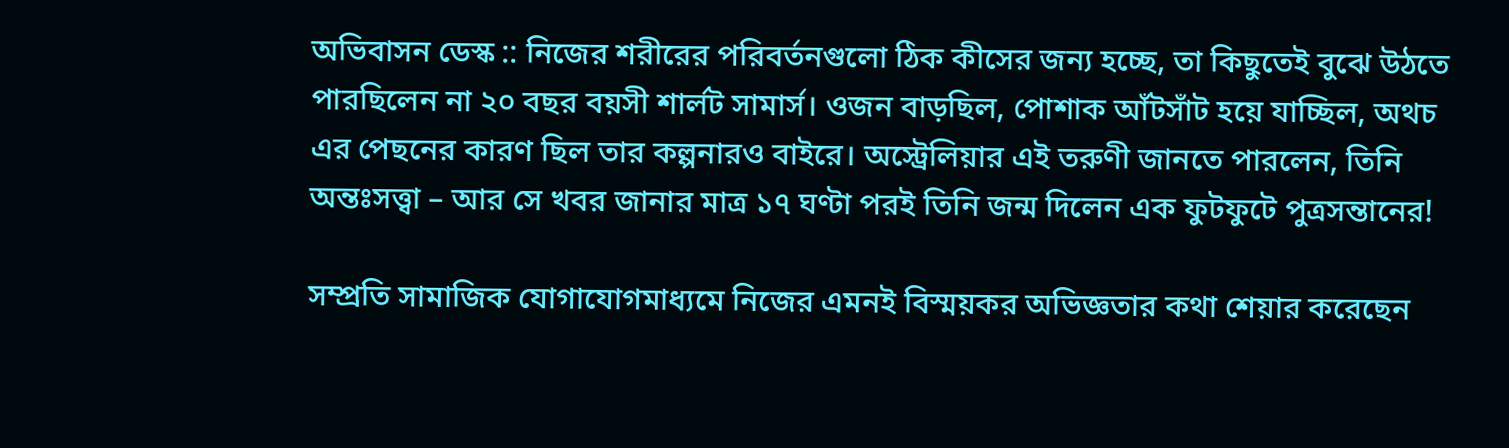অভিবাসন ডেস্ক :: নিজের শরীরের পরিবর্তনগুলো ঠিক কীসের জন্য হচ্ছে, তা কিছুতেই বুঝে উঠতে পারছিলেন না ২০ বছর বয়সী শার্লট সামার্স। ওজন বাড়ছিল, পোশাক আঁটসাঁট হয়ে যাচ্ছিল, অথচ এর পেছনের কারণ ছিল তার কল্পনারও বাইরে। অস্ট্রেলিয়ার এই তরুণী জানতে পারলেন, তিনি অন্তঃসত্ত্বা – আর সে খবর জানার মাত্র ১৭ ঘণ্টা পরই তিনি জন্ম দিলেন এক ফুটফুটে পুত্রসন্তানের!

সম্প্রতি সামাজিক যোগাযোগমাধ্যমে নিজের এমনই বিস্ময়কর অভিজ্ঞতার কথা শেয়ার করেছেন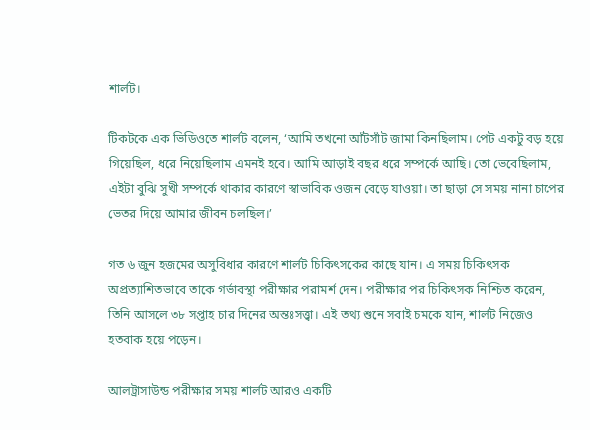শার্লট।

টিকটকে এক ভিডিওতে শার্লট বলেন, ‘আমি তখনো আঁটসাঁট জামা কিনছিলাম। পেট একটু বড় হয়ে গিয়েছিল, ধরে নিয়েছিলাম এমনই হবে। আমি আড়াই বছর ধরে সম্পর্কে আছি। তো ভেবেছিলাম, এইটা বুঝি সুখী সম্পর্কে থাকার কারণে স্বাভাবিক ওজন বেড়ে যাওয়া। তা ছাড়া সে সময় নানা চাপের ভেতর দিয়ে আমার জীবন চলছিল।’

গত ৬ জুন হজমের অসুবিধার কারণে শার্লট চিকিৎসকের কাছে যান। এ সময় চিকিৎসক অপ্রত্যাশিতভাবে তাকে গর্ভাবস্থা পরীক্ষার পরামর্শ দেন। পরীক্ষার পর চিকিৎসক নিশ্চিত করেন, তিনি আসলে ৩৮ সপ্তাহ চার দিনের অন্তঃসত্ত্বা। এই তথ্য শুনে সবাই চমকে যান, শার্লট নিজেও হতবাক হয়ে পড়েন।

আলট্রাসাউন্ড পরীক্ষার সময় শার্লট আরও একটি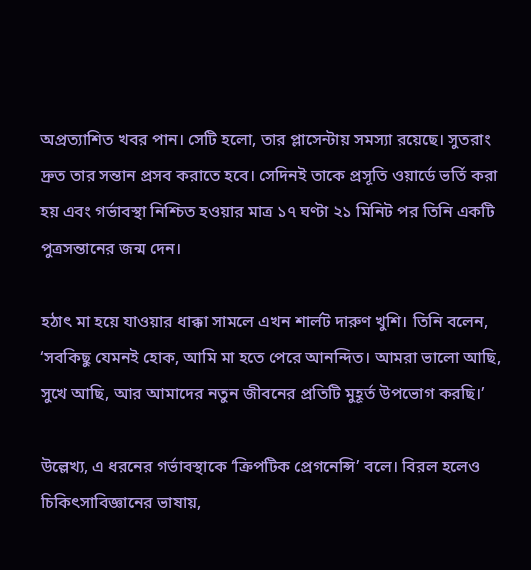অপ্রত্যাশিত খবর পান। সেটি হলো, তার প্লাসেন্টায় সমস্যা রয়েছে। সুতরাং দ্রুত তার সন্তান প্রসব করাতে হবে। সেদিনই তাকে প্রসূতি ওয়ার্ডে ভর্তি করা হয় এবং গর্ভাবস্থা নিশ্চিত হওয়ার মাত্র ১৭ ঘণ্টা ২১ মিনিট পর তিনি একটি পুত্রসন্তানের জন্ম দেন।

হঠাৎ মা হয়ে যাওয়ার ধাক্কা সামলে এখন শার্লট দারুণ খুশি। তিনি বলেন, ‘সবকিছু যেমনই হোক, আমি মা হতে পেরে আনন্দিত। আমরা ভালো আছি, সুখে আছি, আর আমাদের নতুন জীবনের প্রতিটি মুহূর্ত উপভোগ করছি।’

উল্লেখ্য, এ ধরনের গর্ভাবস্থাকে ‘ক্রিপটিক প্রেগনেন্সি’ বলে। বিরল হলেও চিকিৎসাবিজ্ঞানের ভাষায়,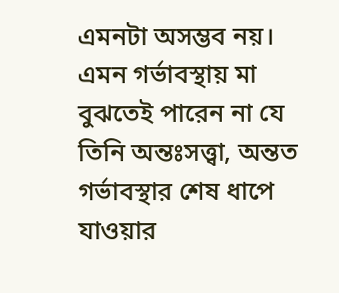এমনটা অসম্ভব নয়। এমন গর্ভাবস্থায় মা বুঝতেই পারেন না যে তিনি অন্তঃসত্ত্বা, অন্তত গর্ভাবস্থার শেষ ধাপে যাওয়ার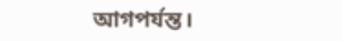আগপর্যন্ত।